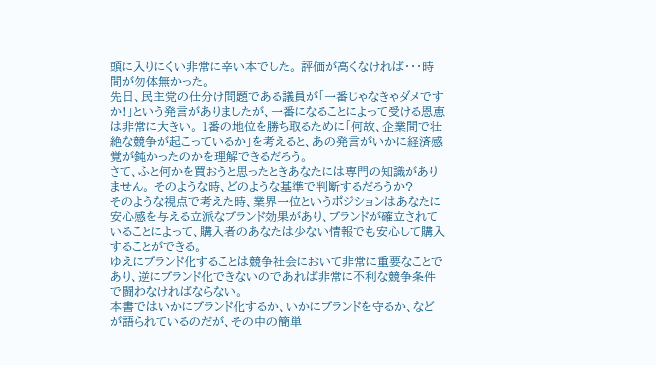頭に入りにくい非常に辛い本でした。 評価が高くなければ・・・時間が勿体無かった。
先日、民主党の仕分け問題である議員が「一番じゃなきゃダメですか!」という発言がありましたが、一番になることによって受ける恩恵は非常に大きい。 1番の地位を勝ち取るために「何故、企業間で壮絶な競争が起こっているか」を考えると、あの発言がいかに経済感覚が鈍かったのかを理解できるだろう。
さて、ふと何かを買おうと思ったときあなたには専門の知識がありません。 そのような時、どのような基準で判断するだろうか?
そのような視点で考えた時、業界一位というポジションはあなたに安心感を与える立派なブランド効果があり、ブランドが確立されていることによって、購入者のあなたは少ない情報でも安心して購入することができる。
ゆえにブランド化することは競争社会において非常に重要なことであり、逆にブランド化できないのであれば非常に不利な競争条件で闘わなければならない。
本書ではいかにブランド化するか、いかにブランドを守るか、などが語られているのだが、その中の簡単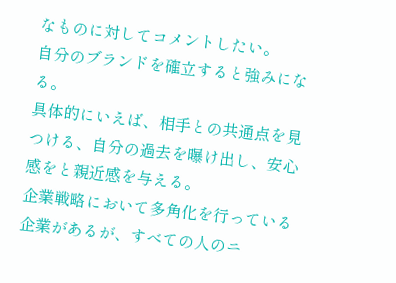なものに対してコメントしたい。
自分のブランドを確立すると強みになる。
具体的にいえば、相手との共通点を見つける、自分の過去を曝け出し、安心感をと親近感を与える。
企業戦略において多角化を行っている企業があるが、すべての人のニ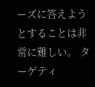ーズに答えようとすることは非常に難しい。 ターゲティ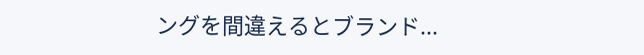ングを間違えるとブランド...